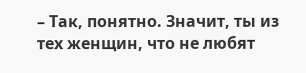– Так, понятно. Значит, ты из тех женщин, что не любят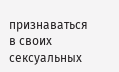признаваться в своих сексуальных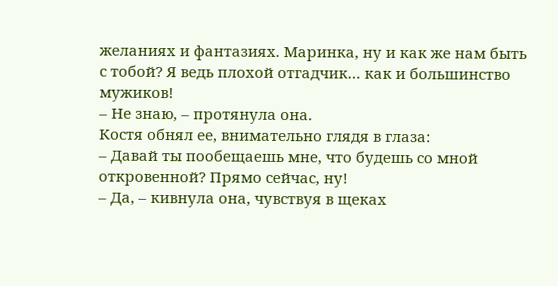желаниях и фантазиях. Маринка, ну и как же нам быть с тобой? Я ведь плохой отгадчик… как и большинство мужиков!
– Не знаю, – протянула она.
Костя обнял ее, внимательно глядя в глаза:
– Давай ты пообещаешь мне, что будешь со мной откровенной? Прямо сейчас, ну!
– Да, – кивнула она, чувствуя в щеках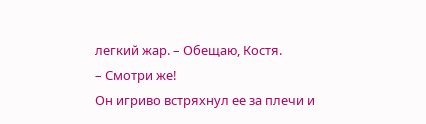легкий жар. – Обещаю, Костя.
– Смотри же!
Он игриво встряхнул ее за плечи и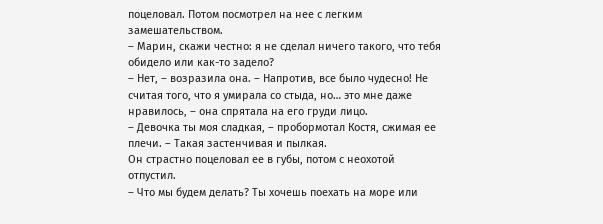поцеловал. Потом посмотрел на нее с легким замешательством.
– Марин, скажи честно: я не сделал ничего такого, что тебя обидело или как-то задело?
– Нет, – возразила она. – Напротив, все было чудесно! Не считая того, что я умирала со стыда, но… это мне даже нравилось, – она спрятала на его груди лицо.
– Девочка ты моя сладкая, – пробормотал Костя, сжимая ее плечи. – Такая застенчивая и пылкая.
Он страстно поцеловал ее в губы, потом с неохотой отпустил.
– Что мы будем делать? Ты хочешь поехать на море или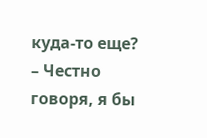куда-то еще?
– Честно говоря, я бы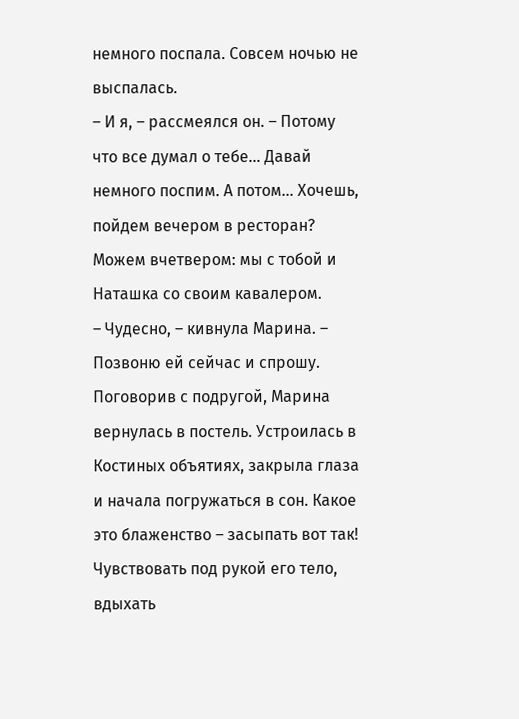немного поспала. Совсем ночью не выспалась.
– И я, – рассмеялся он. – Потому что все думал о тебе… Давай немного поспим. А потом… Хочешь, пойдем вечером в ресторан? Можем вчетвером: мы с тобой и Наташка со своим кавалером.
– Чудесно, – кивнула Марина. – Позвоню ей сейчас и спрошу.
Поговорив с подругой, Марина вернулась в постель. Устроилась в Костиных объятиях, закрыла глаза и начала погружаться в сон. Какое это блаженство – засыпать вот так! Чувствовать под рукой его тело, вдыхать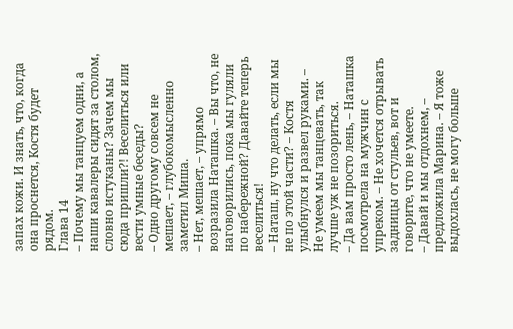запах кожи. И знать, что, когда она проснется, Костя будет рядом.
Глава 14
– Почему мы танцуем одни, а наши кавалеры сидят за столом, словно истуканы? Зачем мы сюда пришли?! Веселиться или вести умные беседы?
– Одно другому совсем не мешает, – глубокомысленно заметил Миша.
– Нет, мешает, – упрямо возразила Наташка. – Вы что, не наговорились, пока мы гуляли по набережной? Давайте теперь веселиться!
– Наташ, ну что делать, если мы не по этой части? – Костя улыбнулся и развел руками. – Не умеем мы танцевать, так лучше уж не позориться.
– Да вам просто лень, – Наташка посмотрела на мужчин с упреком. – Не хочется отрывать задницы от стульев, вот и говорите, что не умеете.
– Давай и мы отдохнем, – предложила Марина. – Я тоже выдохлась, не могу больше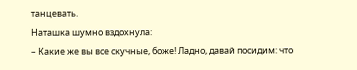танцевать.
Наташка шумно вздохнула:
– Какие же вы все скучные, боже! Ладно, давай посидим: что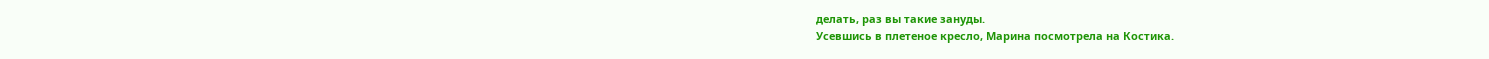делать, раз вы такие зануды.
Усевшись в плетеное кресло, Марина посмотрела на Костика.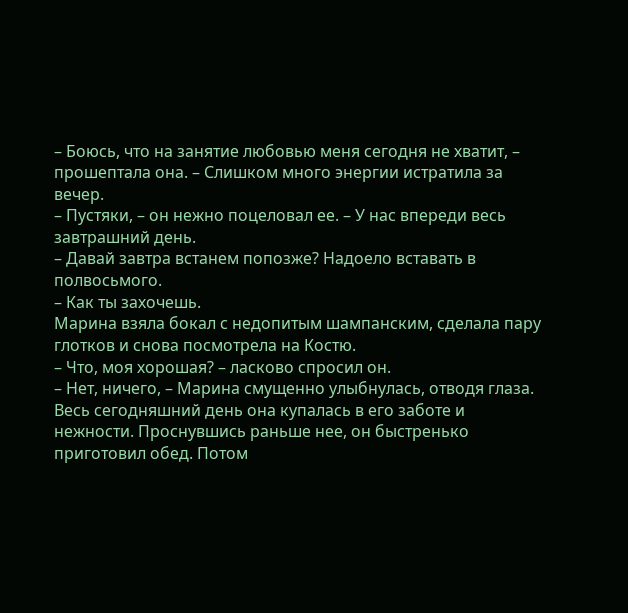– Боюсь, что на занятие любовью меня сегодня не хватит, – прошептала она. – Слишком много энергии истратила за вечер.
– Пустяки, – он нежно поцеловал ее. – У нас впереди весь завтрашний день.
– Давай завтра встанем попозже? Надоело вставать в полвосьмого.
– Как ты захочешь.
Марина взяла бокал с недопитым шампанским, сделала пару глотков и снова посмотрела на Костю.
– Что, моя хорошая? – ласково спросил он.
– Нет, ничего, – Марина смущенно улыбнулась, отводя глаза.
Весь сегодняшний день она купалась в его заботе и нежности. Проснувшись раньше нее, он быстренько приготовил обед. Потом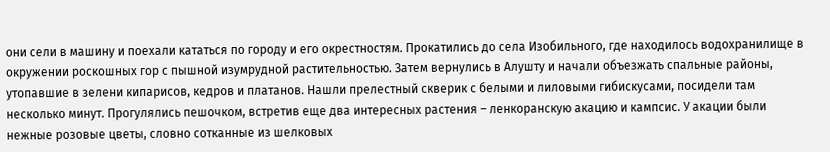они сели в машину и поехали кататься по городу и его окрестностям. Прокатились до села Изобильного, где находилось водохранилище в окружении роскошных гор с пышной изумрудной растительностью. Затем вернулись в Алушту и начали объезжать спальные районы, утопавшие в зелени кипарисов, кедров и платанов. Нашли прелестный скверик с белыми и лиловыми гибискусами, посидели там несколько минут. Прогулялись пешочком, встретив еще два интересных растения – ленкоранскую акацию и кампсис. У акации были нежные розовые цветы, словно сотканные из шелковых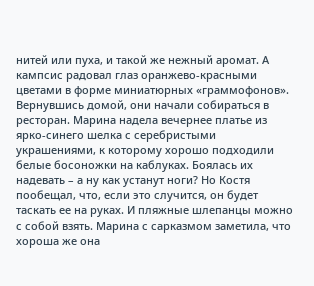нитей или пуха, и такой же нежный аромат. А кампсис радовал глаз оранжево-красными цветами в форме миниатюрных «граммофонов».
Вернувшись домой, они начали собираться в ресторан. Марина надела вечернее платье из ярко-синего шелка с серебристыми украшениями, к которому хорошо подходили белые босоножки на каблуках. Боялась их надевать – а ну как устанут ноги? Но Костя пообещал, что, если это случится, он будет таскать ее на руках. И пляжные шлепанцы можно с собой взять. Марина с сарказмом заметила, что хороша же она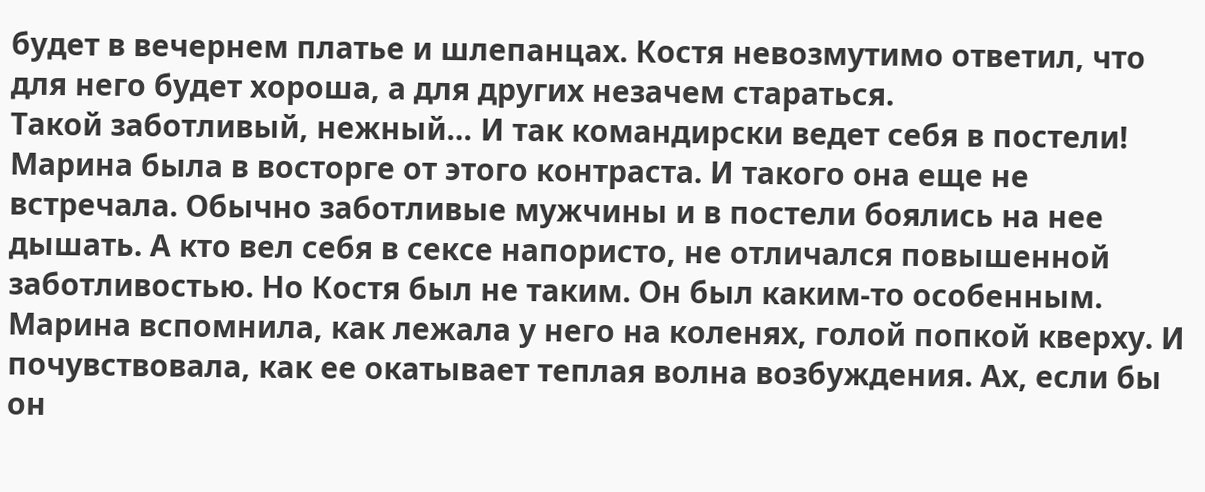будет в вечернем платье и шлепанцах. Костя невозмутимо ответил, что для него будет хороша, а для других незачем стараться.
Такой заботливый, нежный… И так командирски ведет себя в постели! Марина была в восторге от этого контраста. И такого она еще не встречала. Обычно заботливые мужчины и в постели боялись на нее дышать. А кто вел себя в сексе напористо, не отличался повышенной заботливостью. Но Костя был не таким. Он был каким-то особенным.
Марина вспомнила, как лежала у него на коленях, голой попкой кверху. И почувствовала, как ее окатывает теплая волна возбуждения. Ах, если бы он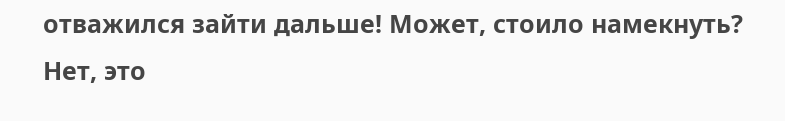отважился зайти дальше! Может, стоило намекнуть? Нет, это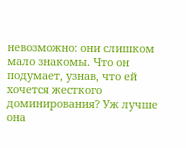невозможно: они слишком мало знакомы. Что он подумает, узнав, что ей хочется жесткого доминирования? Уж лучше она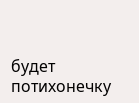будет потихонечку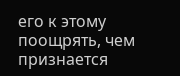его к этому поощрять, чем признается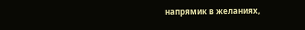напрямик в желаниях,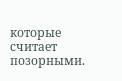которые считает позорными.